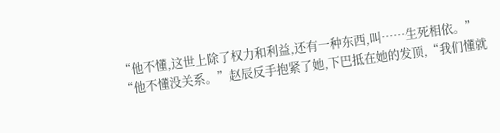“他不懂,这世上除了权力和利益,还有一种东西,叫……生死相依。”
“他不懂没关系。”赵辰反手抱紧了她,下巴抵在她的发顶,“我们懂就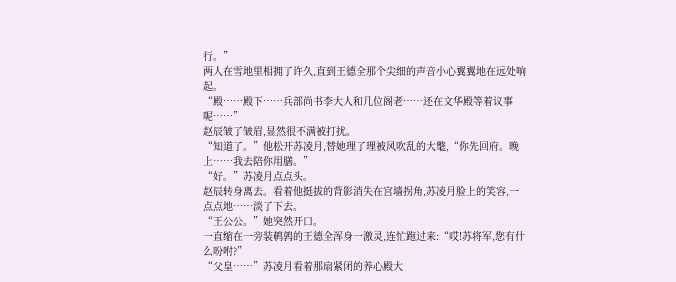行。”
两人在雪地里相拥了许久,直到王德全那个尖细的声音小心翼翼地在远处响起。
“殿……殿下……兵部尚书李大人和几位阁老……还在文华殿等着议事呢……”
赵辰皱了皱眉,显然很不满被打扰。
“知道了。”他松开苏凌月,替她理了理被风吹乱的大氅,“你先回府。晚上……我去陪你用膳。”
“好。”苏凌月点点头。
赵辰转身离去。看着他挺拔的背影消失在宫墙拐角,苏凌月脸上的笑容,一点点地……淡了下去。
“王公公。”她突然开口。
一直缩在一旁装鹌鹑的王德全浑身一激灵,连忙跑过来:“哎!苏将军,您有什么吩咐?”
“父皇……”苏凌月看着那扇紧闭的养心殿大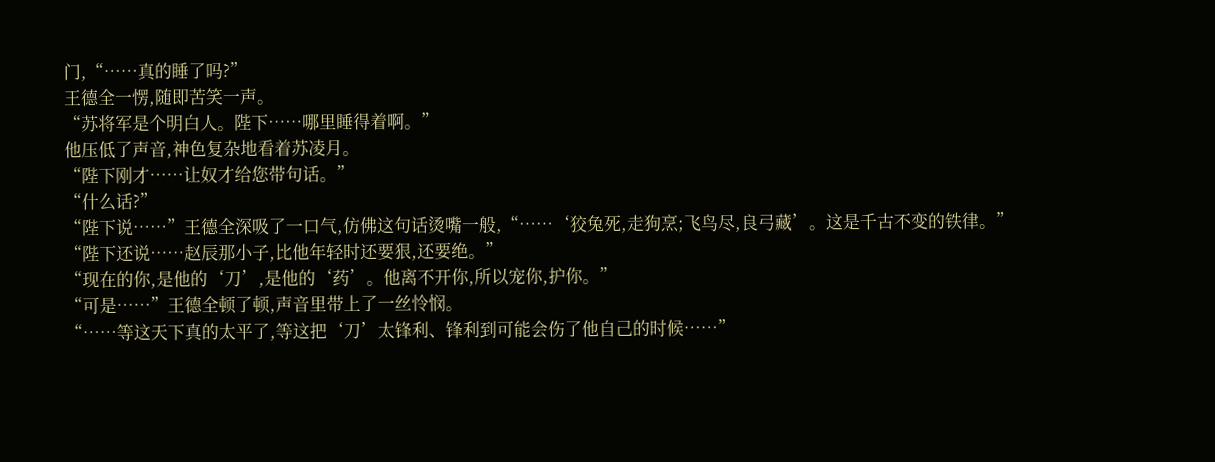门,“……真的睡了吗?”
王德全一愣,随即苦笑一声。
“苏将军是个明白人。陛下……哪里睡得着啊。”
他压低了声音,神色复杂地看着苏凌月。
“陛下刚才……让奴才给您带句话。”
“什么话?”
“陛下说……”王德全深吸了一口气,仿佛这句话烫嘴一般,“……‘狡兔死,走狗烹;飞鸟尽,良弓藏’。这是千古不变的铁律。”
“陛下还说……赵辰那小子,比他年轻时还要狠,还要绝。”
“现在的你,是他的‘刀’,是他的‘药’。他离不开你,所以宠你,护你。”
“可是……”王德全顿了顿,声音里带上了一丝怜悯。
“……等这天下真的太平了,等这把‘刀’太锋利、锋利到可能会伤了他自己的时候……”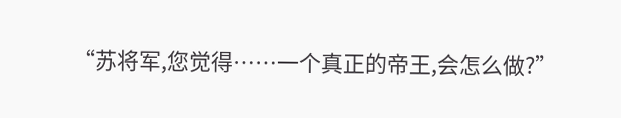“苏将军,您觉得……一个真正的帝王,会怎么做?”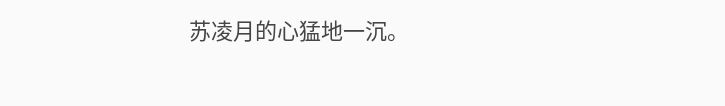苏凌月的心猛地一沉。